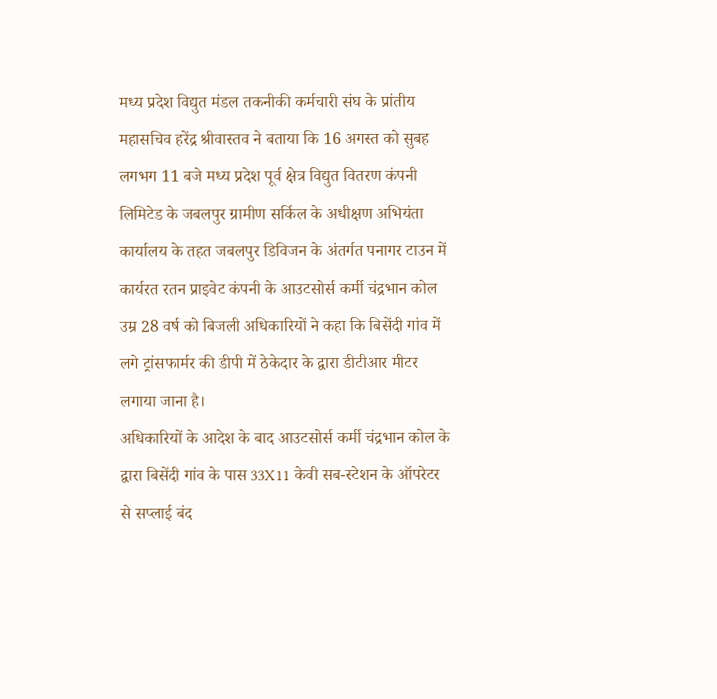मध्य प्रदेश विद्युत मंडल तकनीकी कर्मचारी संघ के प्रांतीय महासचिव हरेंद्र श्रीवास्तव ने बताया कि 16 अगस्त को सुबह लगभग 11 बजे मध्य प्रदेश पूर्व क्षेत्र विद्युत वितरण कंपनी लिमिटेड के जबलपुर ग्रामीण सर्किल के अधीक्षण अभियंता कार्यालय के तहत जबलपुर डिविजन के अंतर्गत पनागर टाउन में कार्यरत रतन प्राइवेट कंपनी के आउटसोर्स कर्मी चंद्रभान कोल उम्र 28 वर्ष को बिजली अधिकारियों ने कहा कि बिसेंदी गांव में लगे ट्रांसफार्मर की डीपी में ठेकेदार के द्वारा डीटीआर मीटर लगाया जाना है।
अधिकारियों के आदेश के बाद आउटसोर्स कर्मी चंद्रभान कोल के द्वारा बिसेंदी गांव के पास 33X11 केवी सब-स्टेशन के ऑपरेटर से सप्लाई बंद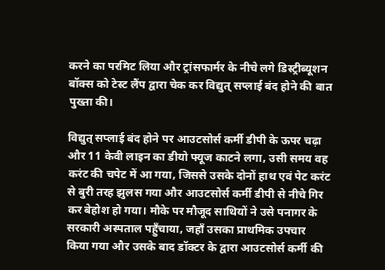करने का परमिट लिया और ट्रांसफार्मर के नीचे लगे डिस्ट्रीब्यूशन बॉक्स को टेस्ट लैंप द्वारा चेक कर विद्युत् सप्लाई बंद होने की बात पुख्ता की।

विद्युत् सप्लाई बंद होने पर आउटसोर्स कर्मी डीपी के ऊपर चढ़ा और 11 केवी लाइन का डीयो फ्यूज काटने लगा, उसी समय वह करंट की चपेट में आ गया, जिससे उसके दोनों हाथ एवं पेट करंट से बुरी तरह झुलस गया और आउटसोर्स कर्मी डीपी से नीचे गिर कर बेहोश हो गया। मौके पर मौजूद साथियों ने उसे पनागर के सरकारी अस्पताल पहुँचाया, जहाँ उसका प्राथमिक उपचार किया गया और उसके बाद डॉक्टर के द्वारा आउटसोर्स कर्मी की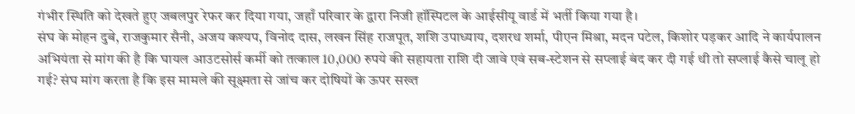गंभीर स्थिति को देखते हुए जबलपुर रेफर कर दिया गया, जहाँ परिवार के द्वारा निजी हॉस्पिटल के आईसीयू वार्ड में भर्ती किया गया है।
संघ के मोहन दुबे, राजकुमार सैनी, अजय कश्यप, विनोद दास, लखन सिंह राजपूत, शशि उपाध्याय, दशरथ शर्मा, पीएन मिश्रा, मदन पटेल, किशोर पड़कर आदि ने कार्यपालन अभियंता से मांग की है कि घायल आउटसोर्स कर्मी को तत्काल 10,000 रुपये की सहायता राशि दी जावे एवं सब-स्टेशन से सप्लाई बंद कर दी गई थी तो सप्लाई कैसे चालू हो गई? संघ मांग करता है कि इस मामले की सूक्ष्मता से जांच कर दोषियों के ऊपर सख्त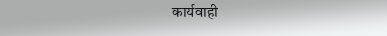कार्यवाही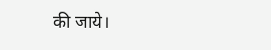की जाये।